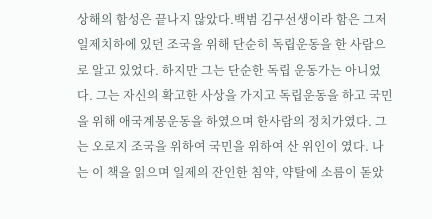상해의 함성은 끝나지 않았다.백범 김구선생이라 함은 그저 일제치하에 있던 조국을 위해 단순히 독립운동을 한 사람으로 알고 있었다. 하지만 그는 단순한 독립 운동가는 아니었다. 그는 자신의 확고한 사상을 가지고 독립운동을 하고 국민을 위해 애국계몽운동을 하였으며 한사람의 정치가였다. 그는 오로지 조국을 위하여 국민을 위하여 산 위인이 였다. 나는 이 책을 읽으며 일제의 잔인한 침약, 약탈에 소름이 돋았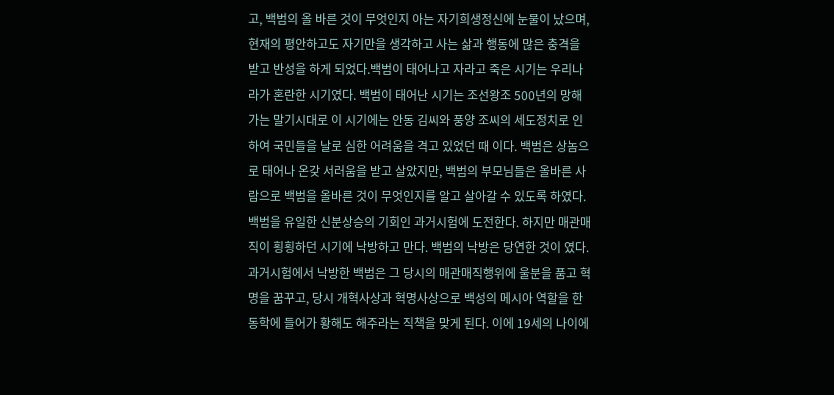고, 백범의 올 바른 것이 무엇인지 아는 자기희생정신에 눈물이 났으며, 현재의 평안하고도 자기만을 생각하고 사는 삶과 행동에 많은 충격을 받고 반성을 하게 되었다.백범이 태어나고 자라고 죽은 시기는 우리나라가 혼란한 시기였다. 백범이 태어난 시기는 조선왕조 500년의 망해가는 말기시대로 이 시기에는 안동 김씨와 풍양 조씨의 세도정치로 인하여 국민들을 날로 심한 어려움을 격고 있었던 때 이다. 백범은 상놈으로 태어나 온갖 서러움을 받고 살았지만, 백범의 부모님들은 올바른 사람으로 백범을 올바른 것이 무엇인지를 알고 살아갈 수 있도록 하였다. 백범을 유일한 신분상승의 기회인 과거시험에 도전한다. 하지만 매관매직이 횡횡하던 시기에 낙방하고 만다. 백범의 낙방은 당연한 것이 였다. 과거시험에서 낙방한 백범은 그 당시의 매관매직행위에 울분을 품고 혁명을 꿈꾸고, 당시 개혁사상과 혁명사상으로 백성의 메시아 역할을 한 동학에 들어가 황해도 해주라는 직책을 맞게 된다. 이에 19세의 나이에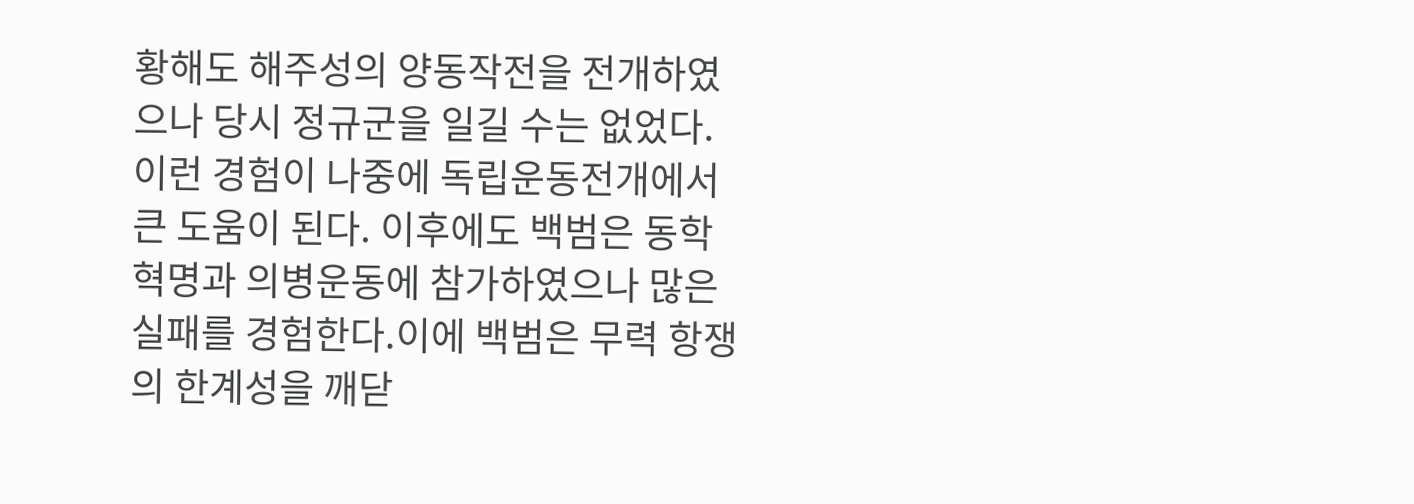황해도 해주성의 양동작전을 전개하였으나 당시 정규군을 일길 수는 없었다. 이런 경험이 나중에 독립운동전개에서 큰 도움이 된다. 이후에도 백범은 동학혁명과 의병운동에 참가하였으나 많은 실패를 경험한다.이에 백범은 무력 항쟁의 한계성을 깨닫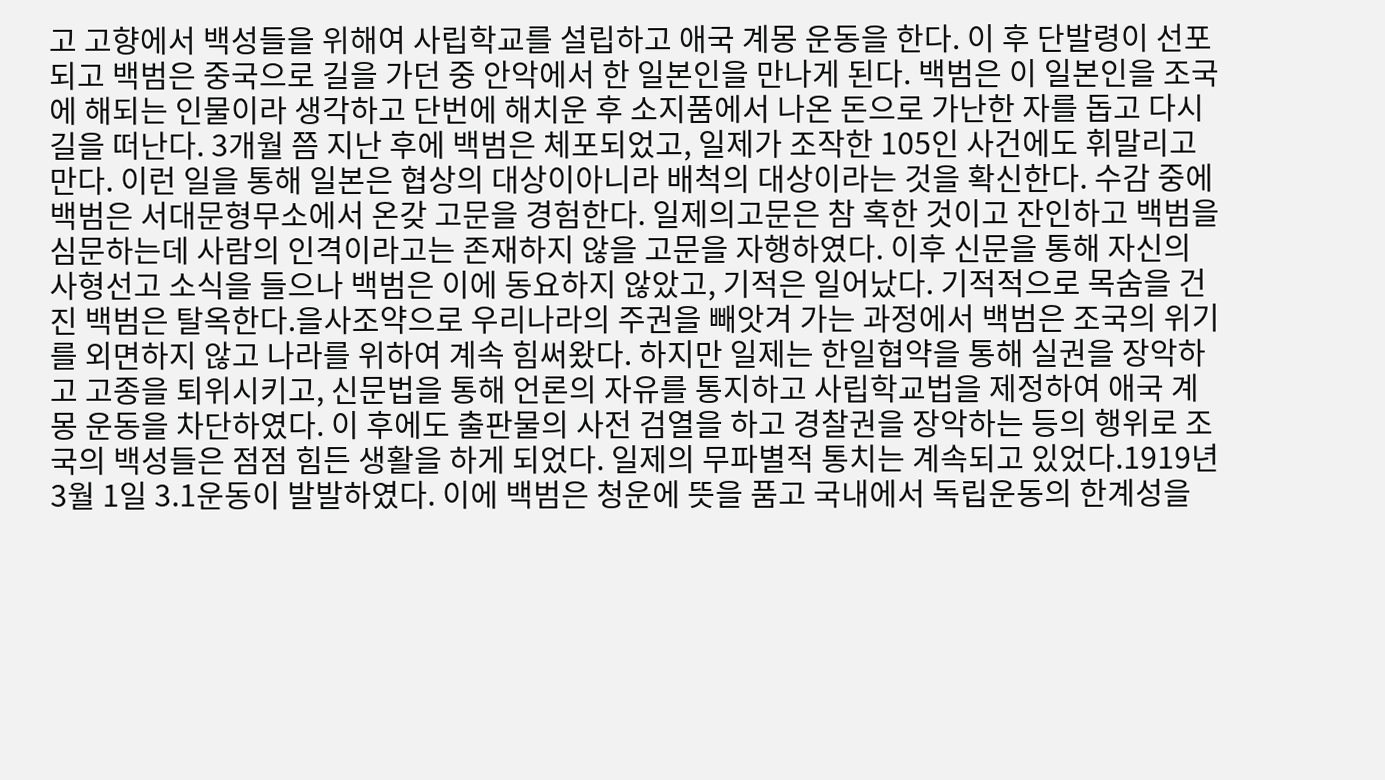고 고향에서 백성들을 위해여 사립학교를 설립하고 애국 계몽 운동을 한다. 이 후 단발령이 선포되고 백범은 중국으로 길을 가던 중 안악에서 한 일본인을 만나게 된다. 백범은 이 일본인을 조국에 해되는 인물이라 생각하고 단번에 해치운 후 소지품에서 나온 돈으로 가난한 자를 돕고 다시 길을 떠난다. 3개월 쯤 지난 후에 백범은 체포되었고, 일제가 조작한 105인 사건에도 휘말리고 만다. 이런 일을 통해 일본은 협상의 대상이아니라 배척의 대상이라는 것을 확신한다. 수감 중에 백범은 서대문형무소에서 온갖 고문을 경험한다. 일제의고문은 참 혹한 것이고 잔인하고 백범을 심문하는데 사람의 인격이라고는 존재하지 않을 고문을 자행하였다. 이후 신문을 통해 자신의 사형선고 소식을 들으나 백범은 이에 동요하지 않았고, 기적은 일어났다. 기적적으로 목숨을 건진 백범은 탈옥한다.을사조약으로 우리나라의 주권을 빼앗겨 가는 과정에서 백범은 조국의 위기를 외면하지 않고 나라를 위하여 계속 힘써왔다. 하지만 일제는 한일협약을 통해 실권을 장악하고 고종을 퇴위시키고, 신문법을 통해 언론의 자유를 통지하고 사립학교법을 제정하여 애국 계몽 운동을 차단하였다. 이 후에도 출판물의 사전 검열을 하고 경찰권을 장악하는 등의 행위로 조국의 백성들은 점점 힘든 생활을 하게 되었다. 일제의 무파별적 통치는 계속되고 있었다.1919년 3월 1일 3.1운동이 발발하였다. 이에 백범은 청운에 뜻을 품고 국내에서 독립운동의 한계성을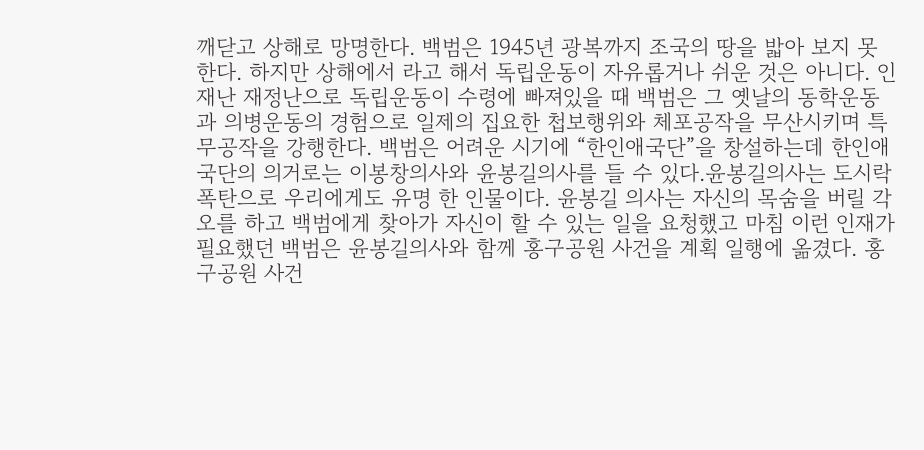깨닫고 상해로 망명한다. 백범은 1945년 광복까지 조국의 땅을 밟아 보지 못 한다. 하지만 상해에서 라고 해서 독립운동이 자유롭거나 쉬운 것은 아니다. 인재난 재정난으로 독립운동이 수령에 빠져있을 때 백범은 그 옛날의 동학운동과 의병운동의 경험으로 일제의 집요한 첩보행위와 체포공작을 무산시키며 특무공작을 강행한다. 백범은 어려운 시기에 “한인애국단”을 창설하는데 한인애국단의 의거로는 이봉창의사와 윤봉길의사를 들 수 있다.윤봉길의사는 도시락폭탄으로 우리에게도 유명 한 인물이다. 윤봉길 의사는 자신의 목숨을 버릴 각오를 하고 백범에게 찾아가 자신이 할 수 있는 일을 요청했고 마침 이런 인재가 필요했던 백범은 윤봉길의사와 함께 홍구공원 사건을 계획 일행에 옮겼다. 홍구공원 사건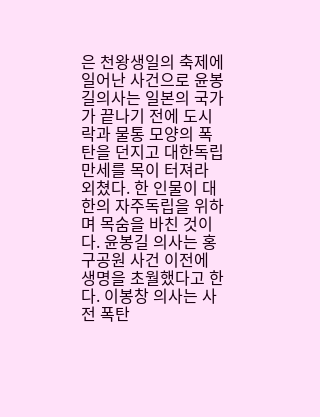은 천왕생일의 축제에 일어난 사건으로 윤봉길의사는 일본의 국가가 끝나기 전에 도시락과 물통 모양의 폭탄을 던지고 대한독립만세를 목이 터져라 외쳤다. 한 인물이 대한의 자주독립을 위하며 목숨을 바친 것이다. 윤봉길 의사는 홍구공원 사건 이전에 생명을 초월했다고 한다. 이봉창 의사는 사전 폭탄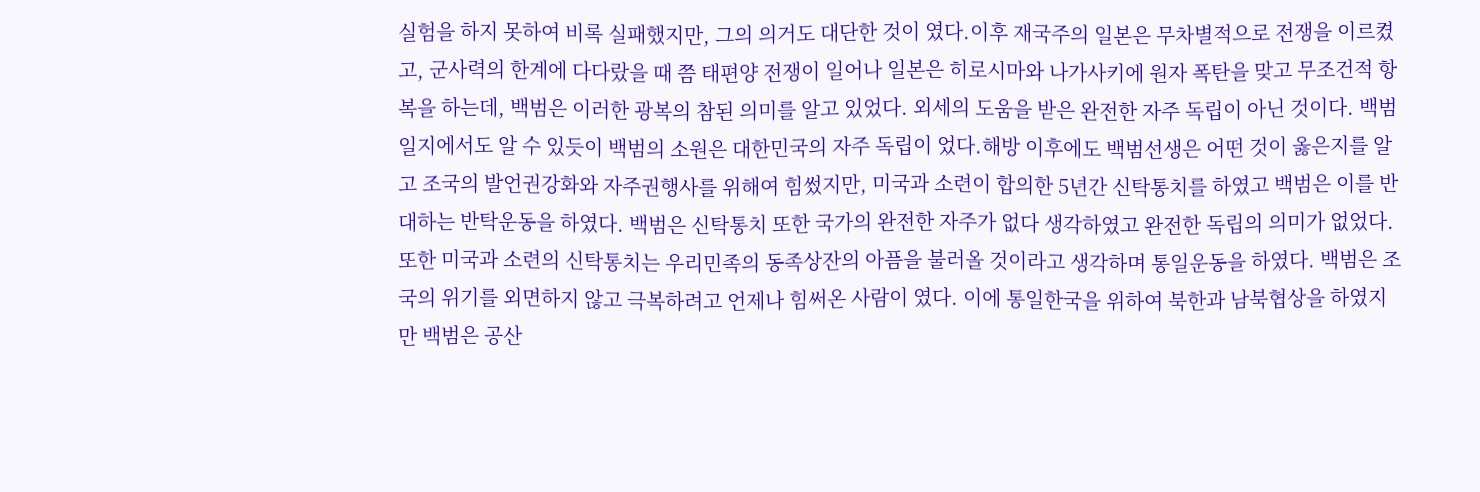실험을 하지 못하여 비록 실패했지만, 그의 의거도 대단한 것이 였다.이후 재국주의 일본은 무차별적으로 전쟁을 이르켰고, 군사력의 한계에 다다랐을 때 쯤 태편양 전쟁이 일어나 일본은 히로시마와 나가사키에 원자 폭탄을 맞고 무조건적 항복을 하는데, 백범은 이러한 광복의 참된 의미를 알고 있었다. 외세의 도움을 받은 완전한 자주 독립이 아닌 것이다. 백범일지에서도 알 수 있듯이 백범의 소원은 대한민국의 자주 독립이 었다.해방 이후에도 백범선생은 어떤 것이 옳은지를 알고 조국의 발언권강화와 자주권행사를 위해여 힘썼지만, 미국과 소련이 합의한 5년간 신탁통치를 하였고 백범은 이를 반대하는 반탁운동을 하였다. 백범은 신탁통치 또한 국가의 완전한 자주가 없다 생각하였고 완전한 독립의 의미가 없었다. 또한 미국과 소련의 신탁통치는 우리민족의 동족상잔의 아픔을 불러올 것이라고 생각하며 통일운동을 하였다. 백범은 조국의 위기를 외면하지 않고 극복하려고 언제나 힘써온 사람이 였다. 이에 통일한국을 위하여 북한과 남북협상을 하였지만 백범은 공산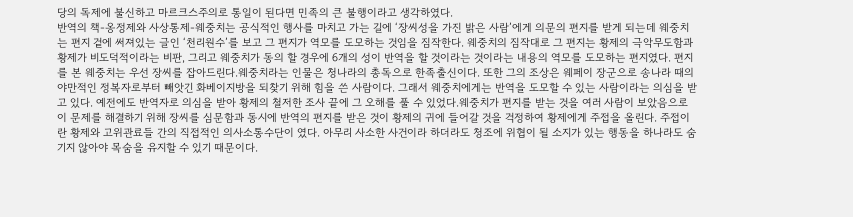당의 독제에 불신하고 마르크스주의로 통일이 된다면 민족의 큰 불행이라고 생각하였다.
반역의 책-옹정제와 사상통제-웨중치는 공식적인 행사를 마치고 가는 길에 ‘장씨성을 가진 밝은 사람’에게 의문의 편지를 받게 되는데 웨중치는 편지 겉에 써져있는 글인 ‘천리원수’를 보고 그 편지가 역모를 도모하는 것임을 짐작한다. 웨중치의 짐작대로 그 편지는 황제의 극악무도함과 황제가 비도덕적이라는 비판, 그리고 웨중치가 동의 할 경우에 6개의 성이 반역을 할 것이라는 것이라는 내용의 역모를 도모하는 편지였다. 편지를 본 웨중치는 우선 장씨를 잡아드린다.웨중치라는 인물은 청나라의 총독으로 한족출신이다. 또한 그의 조상은 웨페이 장군으로 송나라 때의 야만적인 정복자로부터 빼앗긴 화베이지방을 되찾기 위해 힘을 쓴 사람이다. 그래서 웨중치에게는 반역을 도모할 수 있는 사람이라는 의심을 받고 있다. 예전에도 반역자로 의심을 받아 황제의 철저한 조사 끝에 그 오해를 풀 수 있었다.웨중치가 편지를 받는 것을 여러 사람이 보았음으로 이 문제를 해결하기 위해 장씨를 심문함과 동시에 반역의 편지를 받은 것이 황제의 귀에 들어갈 것을 걱정하여 황제에게 주접을 올린다. 주접이란 황제와 고위관료들 간의 직접적인 의사소통수단이 였다. 아무리 사소한 사건이라 하더라도 청조에 위협이 될 소지가 있는 행동을 하나라도 숨기지 않아야 목숨을 유지할 수 있기 때문이다.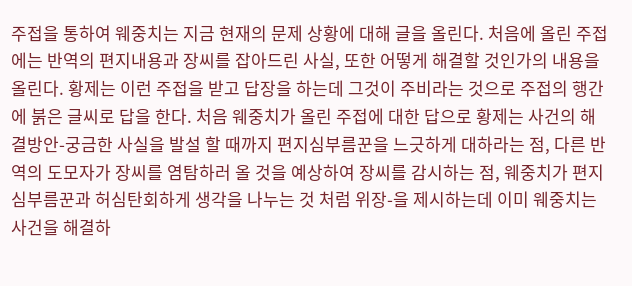주접을 통하여 웨중치는 지금 현재의 문제 상황에 대해 글을 올린다. 처음에 올린 주접에는 반역의 편지내용과 장씨를 잡아드린 사실, 또한 어떻게 해결할 것인가의 내용을 올린다. 황제는 이런 주접을 받고 답장을 하는데 그것이 주비라는 것으로 주접의 행간에 붉은 글씨로 답을 한다. 처음 웨중치가 올린 주접에 대한 답으로 황제는 사건의 해결방안-궁금한 사실을 발설 할 때까지 편지심부름꾼을 느긋하게 대하라는 점, 다른 반역의 도모자가 장씨를 염탐하러 올 것을 예상하여 장씨를 감시하는 점, 웨중치가 편지심부름꾼과 허심탄회하게 생각을 나누는 것 처럼 위장-을 제시하는데 이미 웨중치는 사건을 해결하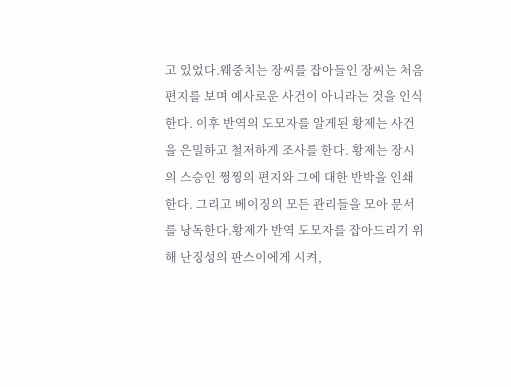고 있었다.웨중치는 장씨를 잡아들인 장씨는 처음 편지를 보며 예사로운 사건이 아니라는 것을 인식한다. 이후 반역의 도모자를 알게된 황제는 사건을 은밀하고 철저하게 조사를 한다. 황제는 장시의 스승인 쩡찡의 편지와 그에 대한 반박을 인쇄한다. 그리고 베이징의 모든 관리들을 모아 문서를 낭독한다.황제가 반역 도모자를 잡아드리기 위해 난징성의 판스이에게 시켜,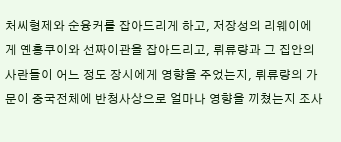처씨형제와 순융커를 잡아드리게 하고, 저장성의 리웨이에게 옌홍쿠이와 선짜이관을 잡아드리고, 뤼류량과 그 집안의 사란들이 어느 정도 장시에게 영향을 주었는지, 뤼류량의 가문이 중국전체에 반청사상으로 얼마나 영향을 끼쳤는지 조사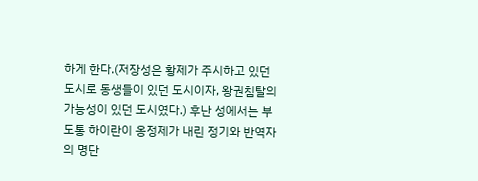하게 한다.(저장성은 황제가 주시하고 있던 도시로 동생들이 있던 도시이자, 왕권침탈의 가능성이 있던 도시였다.) 후난 성에서는 부도통 하이란이 옹정제가 내린 정기와 반역자의 명단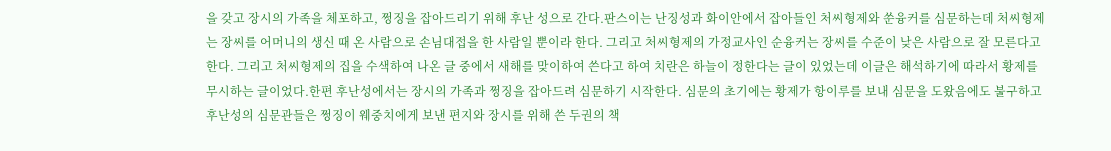을 갖고 장시의 가족을 체포하고, 쩡징을 잡아드리기 위해 후난 성으로 간다.판스이는 난징성과 화이안에서 잡아들인 처씨형제와 쑨융커를 심문하는데 처씨형제는 장씨를 어머니의 생신 때 온 사람으로 손님대접을 한 사람일 뿐이라 한다. 그리고 처씨형제의 가정교사인 순융커는 장씨를 수준이 낮은 사람으로 잘 모른다고 한다. 그리고 처씨형제의 집을 수색하여 나온 글 중에서 새해를 맞이하여 쓴다고 하여 치란은 하늘이 정한다는 글이 있었는데 이글은 해석하기에 따라서 황제를 무시하는 글이었다.한편 후난성에서는 장시의 가족과 쩡징을 잡아드려 심문하기 시작한다. 심문의 초기에는 황제가 항이루를 보내 심문을 도왔음에도 불구하고 후난성의 심문관들은 쩡징이 웨중치에게 보낸 편지와 장시를 위해 쓴 두권의 책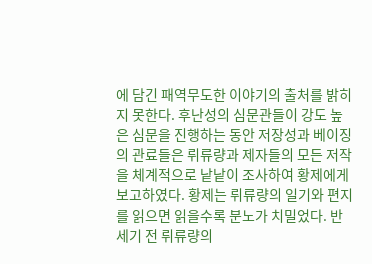에 담긴 패역무도한 이야기의 출처를 밝히지 못한다. 후난성의 심문관들이 강도 높은 심문을 진행하는 동안 저장성과 베이징의 관료들은 뤼류량과 제자들의 모든 저작을 체계적으로 낱낱이 조사하여 황제에게 보고하였다. 황제는 뤼류량의 일기와 편지를 읽으면 읽을수록 분노가 치밀었다. 반세기 전 뤼류량의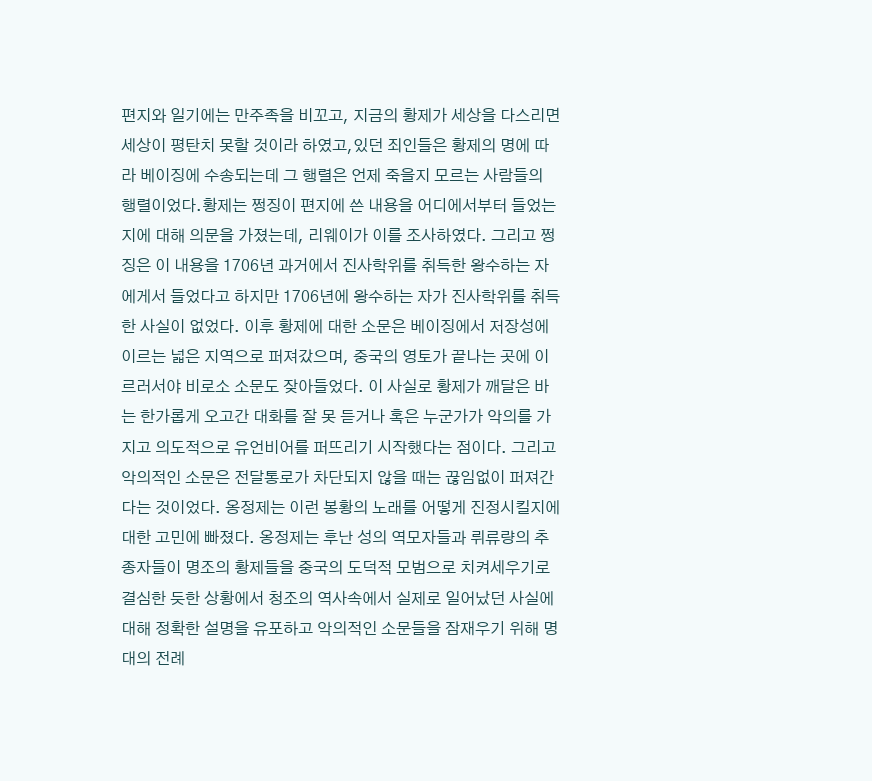편지와 일기에는 만주족을 비꼬고, 지금의 황제가 세상을 다스리면 세상이 평탄치 못할 것이라 하였고,있던 죄인들은 황제의 명에 따라 베이징에 수송되는데 그 행렬은 언제 죽을지 모르는 사람들의 행렬이었다.황제는 쩡징이 편지에 쓴 내용을 어디에서부터 들었는지에 대해 의문을 가졌는데, 리웨이가 이를 조사하였다. 그리고 쩡징은 이 내용을 1706년 과거에서 진사학위를 취득한 왕수하는 자에게서 들었다고 하지만 1706년에 왕수하는 자가 진사학위를 취득한 사실이 없었다. 이후 황제에 대한 소문은 베이징에서 저장성에 이르는 넓은 지역으로 퍼져갔으며, 중국의 영토가 끝나는 곳에 이르러서야 비로소 소문도 잦아들었다. 이 사실로 황제가 깨달은 바는 한가롭게 오고간 대화를 잘 못 듣거나 혹은 누군가가 악의를 가지고 의도적으로 유언비어를 퍼뜨리기 시작했다는 점이다. 그리고 악의적인 소문은 전달통로가 차단되지 않을 때는 끊임없이 퍼져간다는 것이었다. 옹정제는 이런 봉황의 노래를 어떻게 진정시킬지에 대한 고민에 빠졌다. 옹정제는 후난 성의 역모자들과 뤼류량의 추종자들이 명조의 황제들을 중국의 도덕적 모범으로 치켜세우기로 결심한 듯한 상황에서 청조의 역사속에서 실제로 일어났던 사실에 대해 정확한 설명을 유포하고 악의적인 소문들을 잠재우기 위해 명대의 전례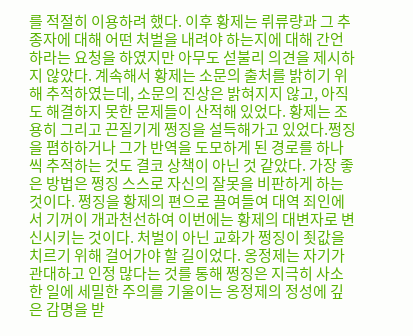를 적절히 이용하려 했다. 이후 황제는 뤼류량과 그 추종자에 대해 어떤 처벌을 내려야 하는지에 대해 간언하라는 요청을 하였지만 아무도 섣불리 의견을 제시하지 않았다. 계속해서 황제는 소문의 출처를 밝히기 위해 추적하였는데, 소문의 진상은 밝혀지지 않고, 아직도 해결하지 못한 문제들이 산적해 있었다. 황제는 조용히 그리고 끈질기게 쩡징을 설득해가고 있었다.쩡징을 폄하하거나 그가 반역을 도모하게 된 경로를 하나씩 추적하는 것도 결코 상책이 아닌 것 같았다. 가장 좋은 방법은 쩡징 스스로 자신의 잘못을 비판하게 하는 것이다. 쩡징을 황제의 편으로 끌여들여 대역 죄인에서 기꺼이 개과천선하여 이번에는 황제의 대변자로 변신시키는 것이다. 처벌이 아닌 교화가 쩡징이 죗값을 치르기 위해 걸어가야 할 길이었다. 옹정제는 자기가 관대하고 인정 많다는 것를 통해 쩡징은 지극히 사소한 일에 세밀한 주의를 기울이는 옹정제의 정성에 깊은 감명을 받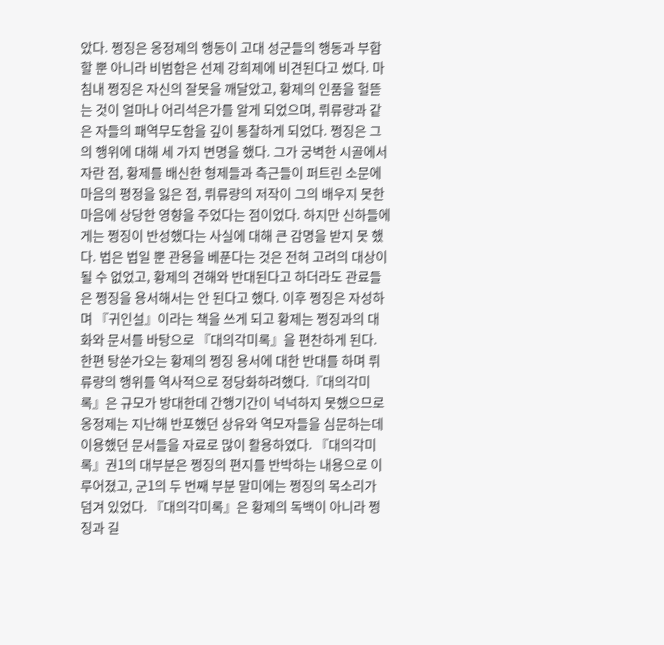았다. 쩡징은 옹정제의 행동이 고대 성군들의 행동과 부합할 뿐 아니라 비범함은 선제 강희제에 비견된다고 썼다. 마침내 쩡징은 자신의 잘못을 깨달았고, 황제의 인품을 헐뜯는 것이 얼마나 어리석은가를 알게 되었으며, 뤼류량과 같은 자들의 패역무도함을 깊이 통찰하게 되었다. 쩡징은 그의 행위에 대해 세 가지 변명을 했다. 그가 궁벽한 시골에서 자란 점, 황제를 배신한 형제들과 측근들이 퍼트린 소문에 마음의 평정을 잃은 점, 뤼류량의 저작이 그의 배우지 못한 마음에 상당한 영향을 주었다는 점이었다. 하지만 신하들에게는 쩡징이 반성했다는 사실에 대해 큰 감명을 받지 못 했다. 법은 법일 뿐 관용을 베푼다는 것은 전혀 고려의 대상이 될 수 없었고, 황제의 견해와 반대된다고 하더라도 관료들은 쩡징을 용서해서는 안 된다고 했다. 이후 쩡징은 자성하며 『귀인설』이라는 책을 쓰게 되고 황제는 쩡징과의 대화와 문서를 바탕으로 『대의각미록』을 편찬하게 된다. 한편 탕쑨가오는 황제의 쩡징 용서에 대한 반대를 하며 뤼류량의 행위를 역사적으로 정당화하려했다.『대의각미록』은 규모가 방대한데 간행기간이 넉넉하지 못했으므로 옹정제는 지난해 반포했던 상유와 역모자들을 심문하는데 이용했던 문서들을 자료로 많이 활용하였다. 『대의각미록』권1의 대부분은 쩡징의 편지를 반박하는 내용으로 이루어졌고, 군1의 두 번째 부분 말미에는 쩡징의 목소리가 덤겨 있었다. 『대의각미록』은 황제의 독백이 아니라 쩡징과 길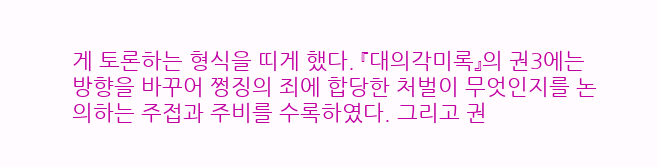게 토론하는 형식을 띠게 했다. 『대의각미록』의 권3에는 방향을 바꾸어 쩡징의 죄에 합당한 처벌이 무엇인지를 논의하는 주접과 주비를 수록하였다. 그리고 권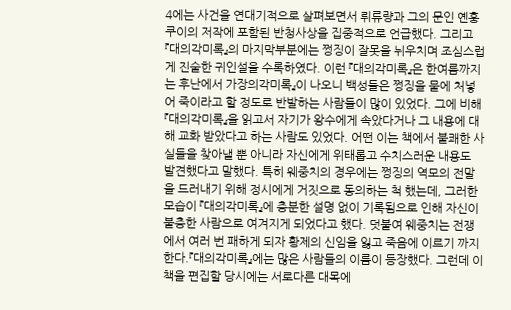4에는 사건을 연대기적으로 살펴보면서 뤼류량과 그의 문인 옌훙쿠이의 저작에 포함된 반청사상을 집중적으로 언급했다. 그리고 『대의각미록』의 마지막부분에는 쩡징이 잘못을 뉘우치며 조심스럽게 진술한 귀인설을 수록하였다. 이런 『대의각미록』은 한여름까지는 후난에서 가장의각미록』이 나오니 백성들은 쩡징을 물에 처넣어 죽이라고 할 정도로 반발하는 사람들이 많이 있었다. 그에 비해 『대의각미록』을 읽고서 자기가 왕수에게 속았다거나 그 내용에 대해 교화 받았다고 하는 사람도 있었다. 어떤 이는 책에서 불쾌한 사실들을 찾아낼 뿐 아니라 자신에게 위태롭고 수치스러운 내용도 발견했다고 말했다. 특히 웨중치의 경우에는 쩡징의 역모의 전말을 드러내기 위해 정시에게 거짓으로 동의하는 척 했는데, 그러한 모습이 『대의각미록』에 충분한 설명 없이 기록됨으로 인해 자신이 불충한 사람으로 여겨지게 되었다고 했다. 덧붙여 웨중치는 전쟁에서 여러 번 패하게 되자 황제의 신임을 잃고 죽음에 이르기 까지 한다.『대의각미록』에는 많은 사람들의 이름이 등장했다. 그런데 이 책을 편집할 당시에는 서로다른 대목에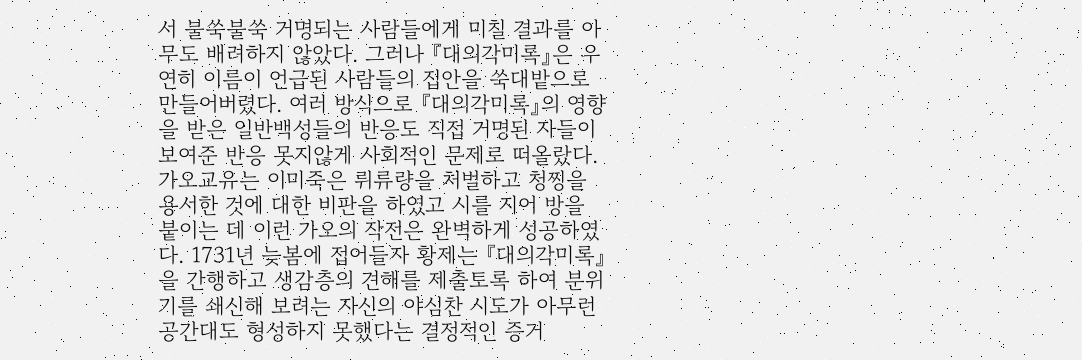서 불쑥불쑥 거명되는 사람들에게 미칠 결과를 아무도 배려하지 않았다. 그러나 『대의각미록』은 우연히 이름이 언급된 사람들의 집안을 쑥대밭으로 만들어버렸다. 여러 방식으로 『대의각미록』의 영향을 받은 일반백성들의 반응도 직접 거명된 자들이 보여준 반응 못지않게 사회적인 문제로 떠올랐다.가오교유는 이미죽은 뤼류량을 처벌하고 청찡을 용서한 것에 대한 비판을 하였고 시를 지어 방을 붙이는 데 이런 가오의 작전은 완벽하게 성공하였다. 1731년 늦봄에 접어들자 황제는 『대의각미록』을 간행하고 생감층의 견해를 제출토록 하여 분위기를 쇄신해 보려는 자신의 야심찬 시도가 아무런 공간대도 형성하지 못했다는 결정적인 증거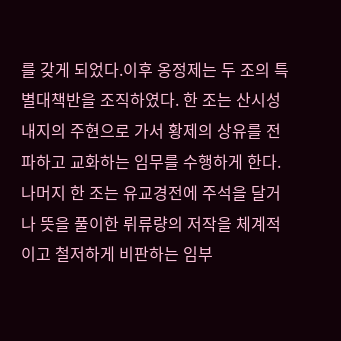를 갖게 되었다.이후 옹정제는 두 조의 특별대책반을 조직하였다. 한 조는 산시성 내지의 주현으로 가서 황제의 상유를 전파하고 교화하는 임무를 수행하게 한다. 나머지 한 조는 유교경전에 주석을 달거나 뜻을 풀이한 뤼류량의 저작을 체계적이고 철저하게 비판하는 임부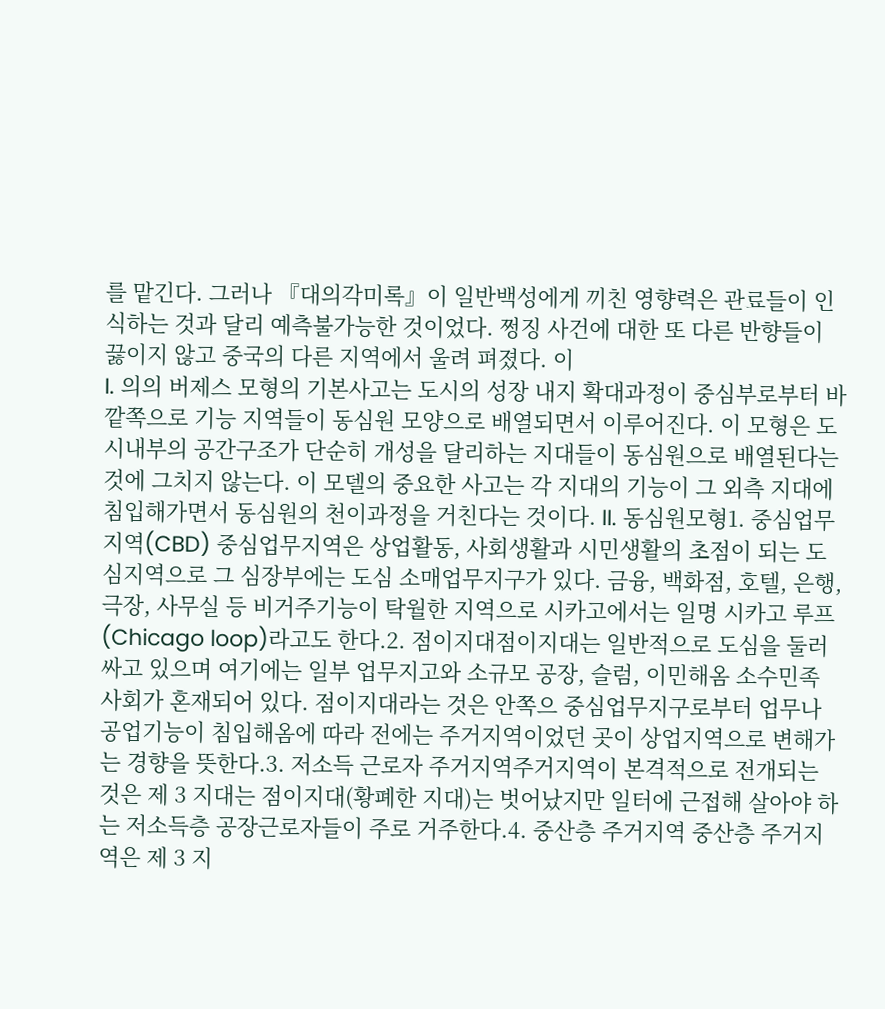를 맡긴다. 그러나 『대의각미록』이 일반백성에게 끼친 영향력은 관료들이 인식하는 것과 달리 예측불가능한 것이었다. 쩡징 사건에 대한 또 다른 반향들이 끓이지 않고 중국의 다른 지역에서 울려 펴졌다. 이
I. 의의 버제스 모형의 기본사고는 도시의 성장 내지 확대과정이 중심부로부터 바깥쪽으로 기능 지역들이 동심원 모양으로 배열되면서 이루어진다. 이 모형은 도시내부의 공간구조가 단순히 개성을 달리하는 지대들이 동심원으로 배열된다는 것에 그치지 않는다. 이 모델의 중요한 사고는 각 지대의 기능이 그 외측 지대에 침입해가면서 동심원의 천이과정을 거친다는 것이다. II. 동심원모형1. 중심업무지역(CBD) 중심업무지역은 상업활동, 사회생활과 시민생활의 초점이 되는 도심지역으로 그 심장부에는 도심 소매업무지구가 있다. 금융, 백화점, 호텔, 은행, 극장, 사무실 등 비거주기능이 탁월한 지역으로 시카고에서는 일명 시카고 루프(Chicago loop)라고도 한다.2. 점이지대점이지대는 일반적으로 도심을 둘러싸고 있으며 여기에는 일부 업무지고와 소규모 공장, 슬럼, 이민해옴 소수민족 사회가 혼재되어 있다. 점이지대라는 것은 안쪽으 중심업무지구로부터 업무나 공업기능이 침입해옴에 따라 전에는 주거지역이었던 곳이 상업지역으로 변해가는 경향을 뜻한다.3. 저소득 근로자 주거지역주거지역이 본격적으로 전개되는 것은 제 3 지대는 점이지대(황폐한 지대)는 벗어났지만 일터에 근접해 살아야 하는 저소득층 공장근로자들이 주로 거주한다.4. 중산층 주거지역 중산층 주거지역은 제 3 지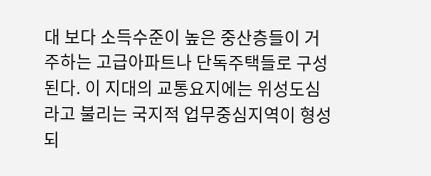대 보다 소득수준이 높은 중산층들이 거주하는 고급아파트나 단독주택들로 구성된다. 이 지대의 교통요지에는 위성도심라고 불리는 국지적 업무중심지역이 형성되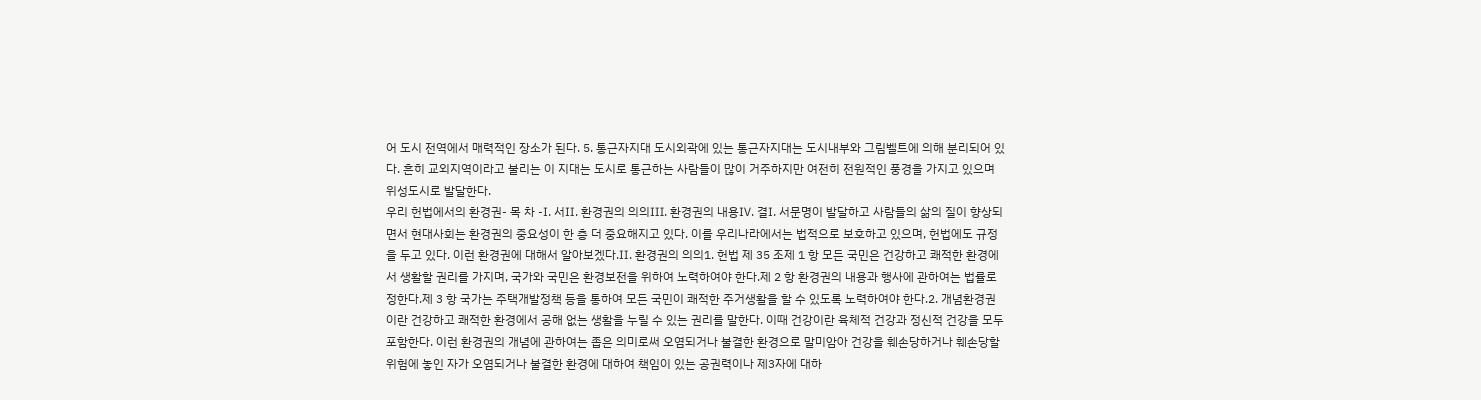어 도시 전역에서 매력적인 장소가 된다. 5. 통근자지대 도시외곽에 있는 통근자지대는 도시내부와 그림벨트에 의해 분리되어 있다. 흔히 교외지역이라고 불리는 이 지대는 도시로 통근하는 사람들이 많이 거주하지만 여전히 전원적인 풍경을 가지고 있으며 위성도시로 발달한다.
우리 헌법에서의 환경권- 목 차 -Ⅰ. 서Ⅱ. 환경권의 의의Ⅲ. 환경권의 내용Ⅳ. 결Ⅰ. 서문명이 발달하고 사람들의 삶의 질이 향상되면서 현대사회는 환경권의 중요성이 한 층 더 중요해지고 있다. 이를 우리나라에서는 법적으로 보호하고 있으며, 헌법에도 규정을 두고 있다. 이런 환경권에 대해서 알아보겠다.Ⅱ. 환경권의 의의1. 헌법 제 35 조제 1 항 모든 국민은 건강하고 쾌적한 환경에서 생활할 권리를 가지며, 국가와 국민은 환경보전을 위하여 노력하여야 한다.제 2 항 환경권의 내용과 행사에 관하여는 법률로 정한다.제 3 항 국가는 주택개발정책 등을 통하여 모든 국민이 쾌적한 주거생활을 할 수 있도록 노력하여야 한다.2. 개념환경권이란 건강하고 쾌적한 환경에서 공해 없는 생활을 누릴 수 있는 권리를 말한다. 이때 건강이란 육체적 건강과 정신적 건강을 모두 포함한다. 이런 환경권의 개념에 관하여는 좁은 의미로써 오염되거나 불결한 환경으로 말미암아 건강을 훼손당하거나 훼손당할 위험에 놓인 자가 오염되거나 불결한 환경에 대하여 책임이 있는 공권력이나 제3자에 대하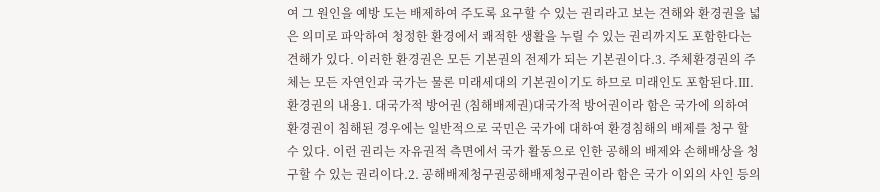여 그 원인을 예방 도는 배제하여 주도록 요구할 수 있는 권리라고 보는 견해와 환경권을 넓은 의미로 파악하여 청정한 환경에서 쾌적한 생활을 누릴 수 있는 권리까지도 포함한다는 견해가 있다. 이러한 환경권은 모든 기본권의 전제가 되는 기본권이다.3. 주체환경권의 주체는 모든 자연인과 국가는 물론 미래세대의 기본권이기도 하므로 미래인도 포함된다.Ⅲ. 환경권의 내용1. 대국가적 방어권 (침해배제권)대국가적 방어권이라 함은 국가에 의하여 환경권이 침해된 경우에는 일반적으로 국민은 국가에 대하여 환경침해의 배제를 청구 할 수 있다. 이런 권리는 자유권적 측면에서 국가 활동으로 인한 공해의 배제와 손해배상을 청구할 수 있는 권리이다.2. 공해배제청구권공해배제청구권이라 함은 국가 이외의 사인 등의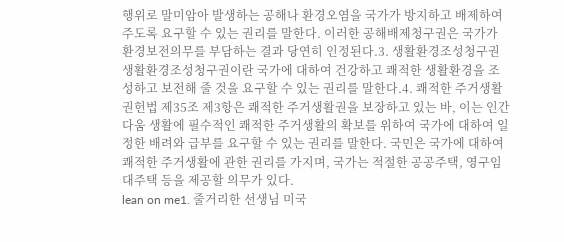행위로 말미암아 발생하는 공해나 환경오염을 국가가 방지하고 배제하여 주도록 요구할 수 있는 권리를 말한다. 이러한 공해배제청구권은 국가가 환경보전의무를 부담하는 결과 당연히 인정된다.3. 생활환경조성청구권생활환경조성청구권이란 국가에 대하여 건강하고 쾌적한 생활환경을 조성하고 보전해 줄 것을 요구할 수 있는 권리를 말한다.4. 쾌적한 주거생활권헌법 제35조 제3항은 쾌적한 주거생활권을 보장하고 있는 바, 이는 인간다움 생활에 필수적인 쾌적한 주거생활의 확보를 위하여 국가에 대하여 일정한 배려와 급부를 요구할 수 있는 권리를 말한다. 국민은 국가에 대하여 쾌적한 주거생활에 관한 권리를 가지며, 국가는 적절한 공공주택, 영구임대주택 등을 제공할 의무가 있다.
lean on me1. 줄거리한 선생님 미국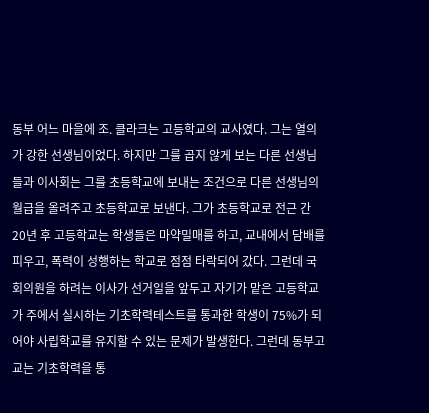동부 어느 마을에 조. 클라크는 고등학교의 교사였다. 그는 열의가 강한 선생님이었다. 하지만 그를 곱지 않게 보는 다른 선생님들과 이사회는 그를 초등학교에 보내는 조건으로 다른 선생님의 월급을 올려주고 초등학교로 보낸다. 그가 초등학교로 전근 간 20년 후 고등학교는 학생들은 마약밀매를 하고, 교내에서 담배를 피우고, 폭력이 성행하는 학교로 점점 타락되어 갔다. 그런데 국회의원을 하려는 이사가 선거일을 앞두고 자기가 맡은 고등학교가 주에서 실시하는 기초학력테스트를 통과한 학생이 75%가 되어야 사립학교를 유지할 수 있는 문제가 발생한다. 그런데 동부고교는 기초학력을 통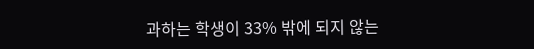과하는 학생이 33% 밖에 되지 않는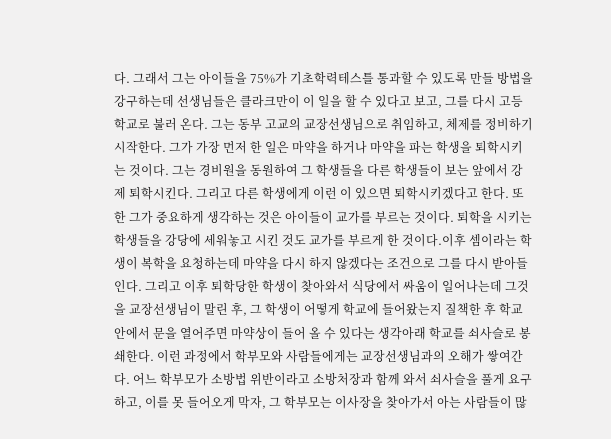다. 그래서 그는 아이들을 75%가 기초학력테스틀 통과할 수 있도록 만들 방법을 강구하는데 선생님들은 클라크만이 이 일을 할 수 있다고 보고, 그를 다시 고등학교로 불러 온다. 그는 동부 고교의 교장선생님으로 취임하고, 체제를 정비하기 시작한다. 그가 가장 먼저 한 일은 마약을 하거나 마약을 파는 학생을 퇴학시키는 것이다. 그는 경비원을 동원하여 그 학생들을 다른 학생들이 보는 앞에서 강제 퇴학시킨다. 그리고 다른 학생에게 이런 이 있으면 퇴학시키겠다고 한다. 또한 그가 중요하게 생각하는 것은 아이들이 교가를 부르는 것이다. 퇴학을 시키는 학생들을 강당에 세워놓고 시킨 것도 교가를 부르게 한 것이다.이후 셈이라는 학생이 복학을 요청하는데 마약을 다시 하지 않겠다는 조건으로 그를 다시 받아들인다. 그리고 이후 퇴학당한 학생이 찾아와서 식당에서 싸움이 일어나는데 그것을 교장선생님이 말린 후, 그 학생이 어떻게 학교에 들어왔는지 질책한 후 학교 안에서 문을 열어주면 마약상이 들어 올 수 있다는 생각아래 학교를 쇠사슬로 봉쇄한다. 이런 과정에서 학부모와 사람들에게는 교장선생님과의 오해가 쌓여간다. 어느 학부모가 소방법 위반이라고 소방처장과 함께 와서 쇠사슬을 풀게 요구하고, 이를 못 들어오게 막자, 그 학부모는 이사장을 찾아가서 아는 사람들이 많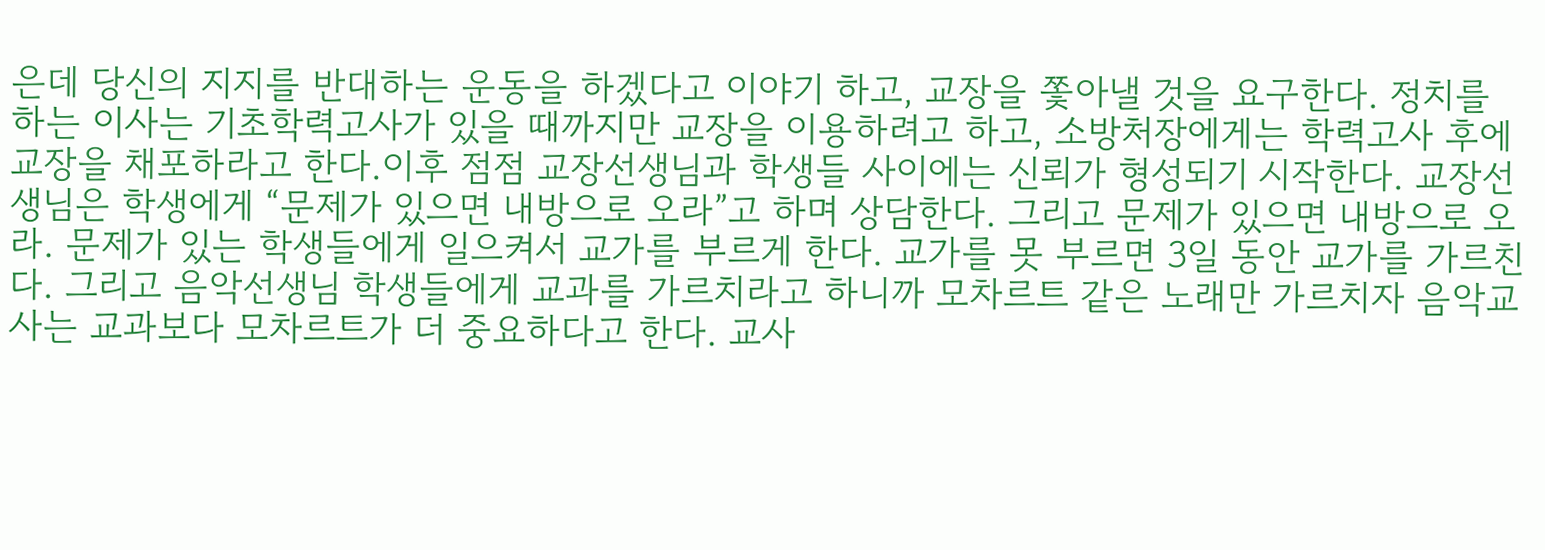은데 당신의 지지를 반대하는 운동을 하겠다고 이야기 하고, 교장을 쫓아낼 것을 요구한다. 정치를 하는 이사는 기초학력고사가 있을 때까지만 교장을 이용하려고 하고, 소방처장에게는 학력고사 후에 교장을 채포하라고 한다.이후 점점 교장선생님과 학생들 사이에는 신뢰가 형성되기 시작한다. 교장선생님은 학생에게 “문제가 있으면 내방으로 오라”고 하며 상담한다. 그리고 문제가 있으면 내방으로 오라. 문제가 있는 학생들에게 일으켜서 교가를 부르게 한다. 교가를 못 부르면 3일 동안 교가를 가르친다. 그리고 음악선생님 학생들에게 교과를 가르치라고 하니까 모차르트 같은 노래만 가르치자 음악교사는 교과보다 모차르트가 더 중요하다고 한다. 교사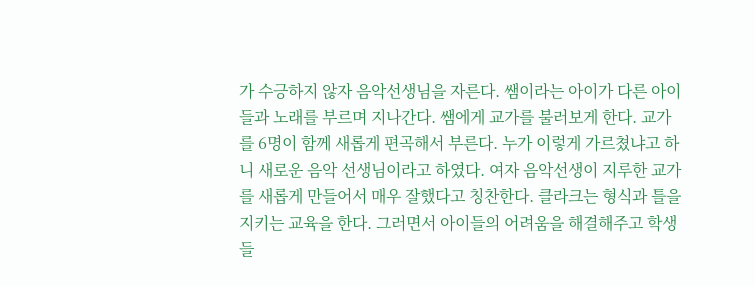가 수긍하지 않자 음악선생님을 자른다. 쌤이라는 아이가 다른 아이들과 노래를 부르며 지나간다. 쌤에게 교가를 불러보게 한다. 교가를 6명이 함께 새롭게 편곡해서 부른다. 누가 이렇게 가르쳤냐고 하니 새로운 음악 선생님이라고 하였다. 여자 음악선생이 지루한 교가를 새롭게 만들어서 매우 잘했다고 칭찬한다. 클라크는 형식과 틀을 지키는 교육을 한다. 그러면서 아이들의 어려움을 해결해주고 학생들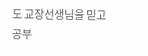도 교장선생님을 믿고 공부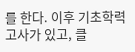를 한다. 이후 기초학력고사가 있고, 클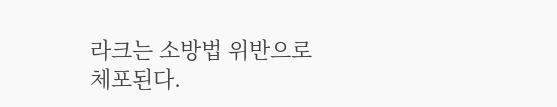라크는 소방법 위반으로 체포된다.